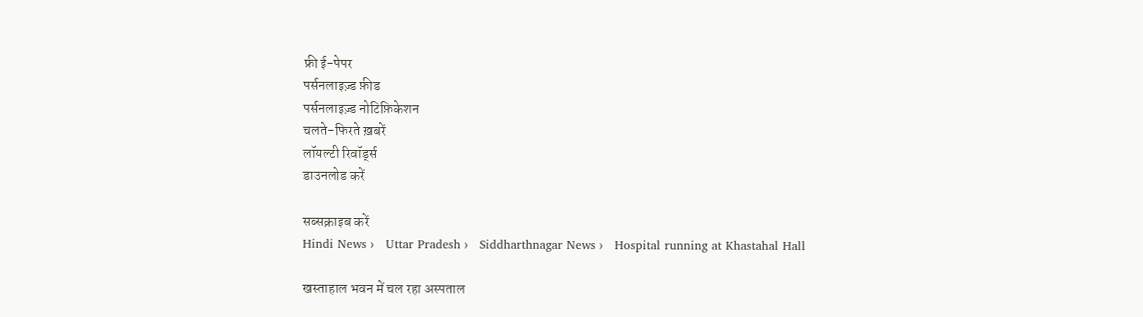फ्री ई-पेपर
पर्सनलाइज़्ड फ़ीड
पर्सनलाइज़्ड नोटिफ़िकेशन
चलते-फिरते ख़बरें
लॉयल्टी रिवॉर्ड्स
डाउनलोड करें

सब्सक्राइब करें
Hindi News ›   Uttar Pradesh ›   Siddharthnagar News ›   Hospital running at Khastahal Hall

खस्ताहाल भवन में चल रहा अस्पताल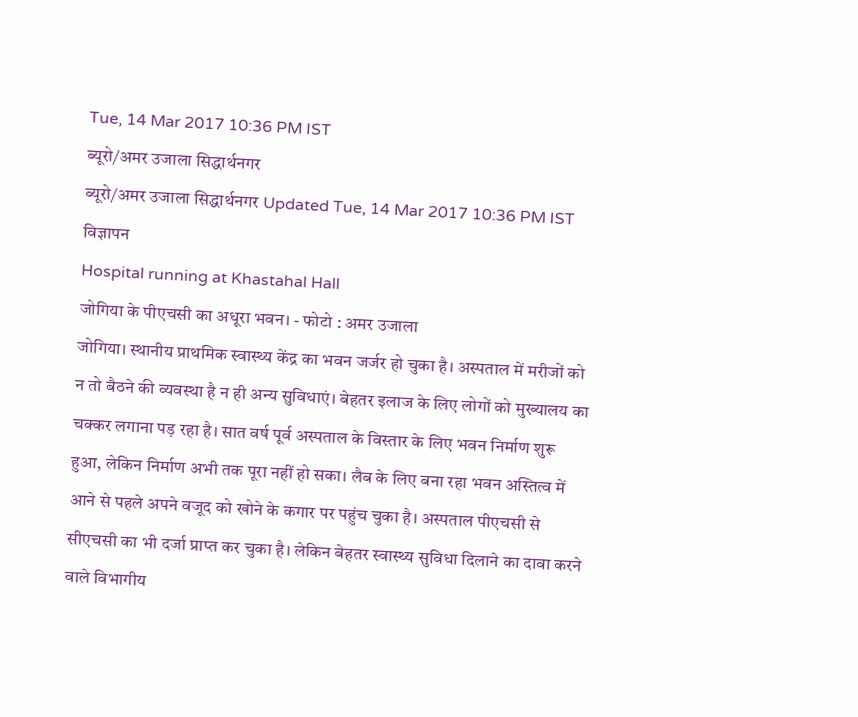Tue, 14 Mar 2017 10:36 PM IST
ब्यूरो/अमर उजाला सिद्धार्थनगर
ब्यूरो/अमर उजाला सिद्धार्थनगर Updated Tue, 14 Mar 2017 10:36 PM IST
विज्ञापन
Hospital running at Khastahal Hall
जोगिया के पीएचसी का अधूरा भवन। - फोटो : अमर उजाला
जोगिया। स्थानीय प्राथमिक स्वास्थ्य केंद्र का भवन जर्जर हो चुका है। अस्पताल में मरीजों को न तो बैठने की व्यवस्था है न ही अन्य सुविधाएं। बेहतर इलाज के लिए लोगों को मुख्यालय का चक्कर लगाना पड़ रहा है। सात वर्ष पूर्व अस्पताल के विस्तार के लिए भवन निर्माण शुरू हुआ, लेकिन निर्माण अभी तक पूरा नहीं हो सका। लैब के लिए बना रहा भवन अस्तित्व में आने से पहले अपने वजूद को खोने के कगार पर पहुंच चुका है। अस्पताल पीएचसी से सीएचसी का भी दर्जा प्राप्त कर चुका है। लेकिन बेहतर स्वास्थ्य सुविधा दिलाने का दावा करने वाले विभागीय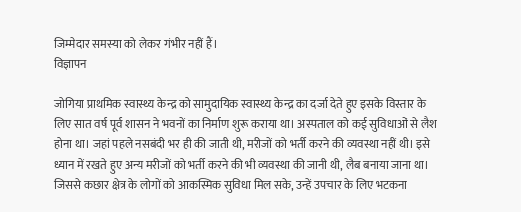जिम्मेदार समस्या को लेकर गंभीर नहीं हैं।
विज्ञापन

जोगिया प्राथमिक स्वास्थ्य केन्द्र को सामुदायिक स्वास्थ्य केन्द्र का दर्जा देते हुए इसके विस्तार के लिए सात वर्ष पूर्व शासन ने भवनों का निर्माण शुरू कराया था। अस्पताल को कई सुविधाओं से लैश होना था। जहां पहले नसबंदी भर ही की जाती थी, मरीजों को भर्ती करने की व्यवस्था नहीं थी। इसे ध्यान में रखते हुए अन्य मरीजों को भर्ती करने की भी व्यवस्था की जानी थी, लैब बनाया जाना था। जिससे कछार क्षेत्र के लोगों को आकस्मिक सुविधा मिल सके, उन्हें उपचार के लिए भटकना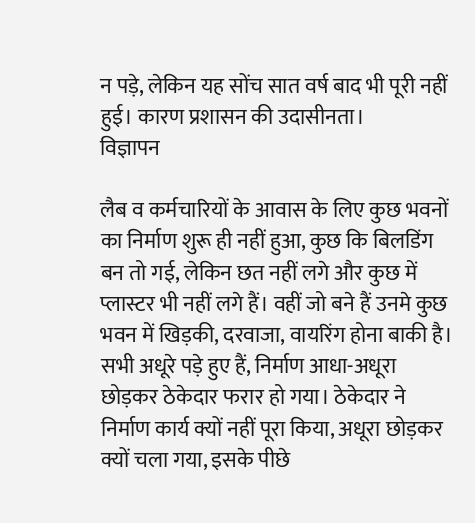न पड़े, लेकिन यह सोंच सात वर्ष बाद भी पूरी नहीं हुई। कारण प्रशासन की उदासीनता।
विज्ञापन

लैब व कर्मचारियों के आवास के लिए कुछ भवनों का निर्माण शुरू ही नहीं हुआ, कुछ कि बिलडिंग बन तो गई, लेकिन छत नहीं लगे और कुछ में प्लास्टर भी नहीं लगे हैं। वहीं जो बने हैं उनमे कुछ भवन में खिड़की, दरवाजा, वायरिंग होना बाकी है। सभी अधूरे पड़े हुए हैं, निर्माण आधा-अधूरा छोड़कर ठेकेदार फरार हो गया। ठेकेदार ने निर्माण कार्य क्यों नहीं पूरा किया, अधूरा छोड़कर क्यों चला गया, इसके पीछे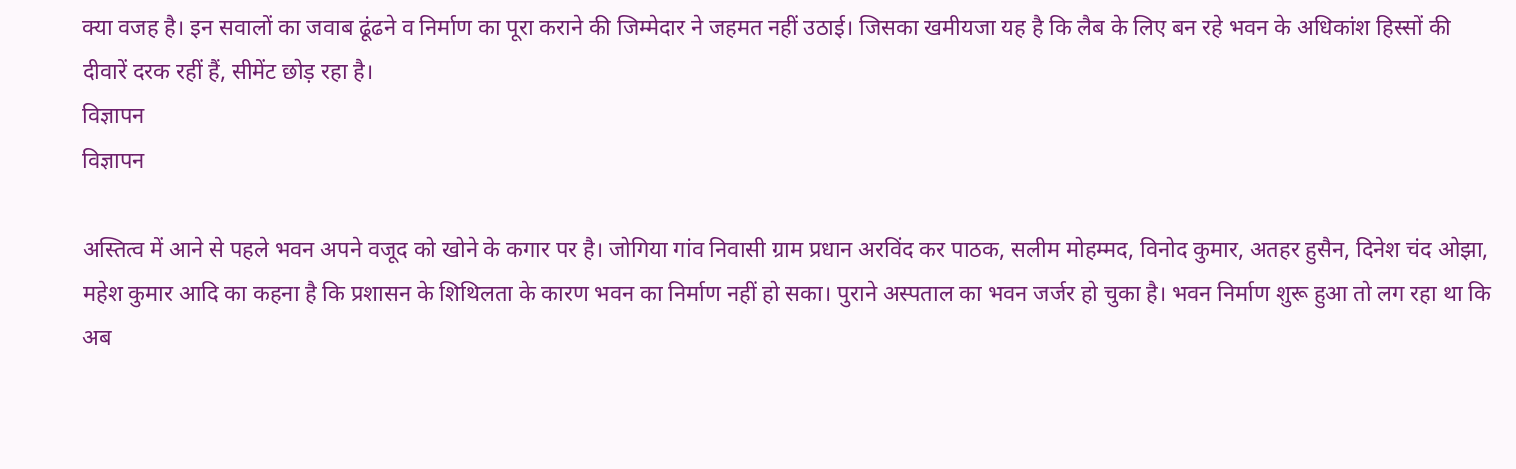क्या वजह है। इन सवालों का जवाब ढूंढने व निर्माण का पूरा कराने की जिम्मेदार ने जहमत नहीं उठाई। जिसका खमीयजा यह है कि लैब के लिए बन रहे भवन के अधिकांश हिस्सों की दीवारें दरक रहीं हैं, सीमेंट छोड़ रहा है।
विज्ञापन
विज्ञापन

अस्तित्व में आने से पहले भवन अपने वजूद को खोने के कगार पर है। जोगिया गांव निवासी ग्राम प्रधान अरविंद कर पाठक, सलीम मोहम्मद, विनोद कुमार, अतहर हुसैन, दिनेश चंद ओझा, महेश कुमार आदि का कहना है कि प्रशासन के शिथिलता के कारण भवन का निर्माण नहीं हो सका। पुराने अस्पताल का भवन जर्जर हो चुका है। भवन निर्माण शुरू हुआ तो लग रहा था कि अब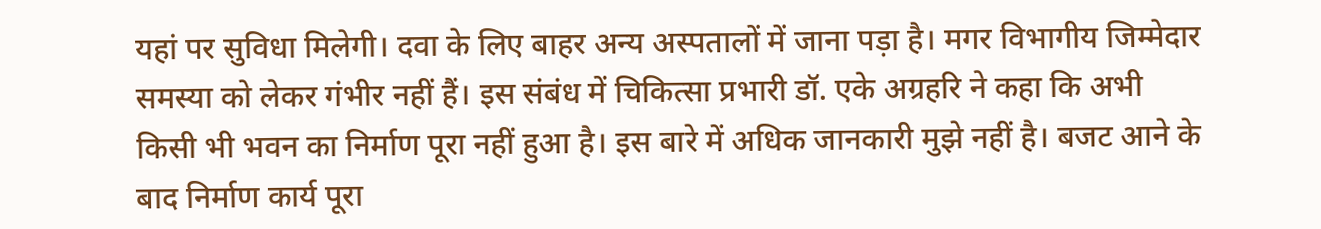यहां पर सुविधा मिलेगी। दवा के लिए बाहर अन्य अस्पतालों में जाना पड़ा है। मगर विभागीय जिम्मेदार समस्या को लेकर गंभीर नहीं हैं। इस संबंध में चिकित्सा प्रभारी डॉ. एके अग्रहरि ने कहा कि अभी किसी भी भवन का निर्माण पूरा नहीं हुआ है। इस बारे में अधिक जानकारी मुझे नहीं है। बजट आने के बाद निर्माण कार्य पूरा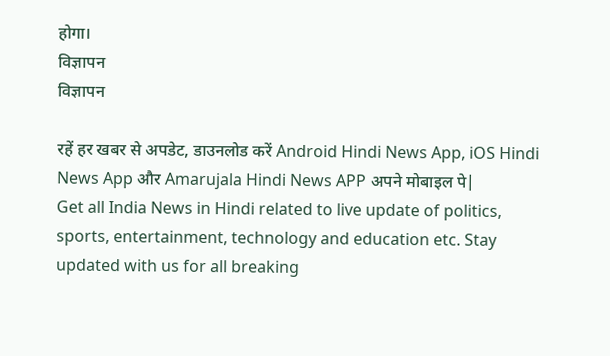होगा।
विज्ञापन
विज्ञापन

रहें हर खबर से अपडेट, डाउनलोड करें Android Hindi News App, iOS Hindi News App और Amarujala Hindi News APP अपने मोबाइल पे|
Get all India News in Hindi related to live update of politics, sports, entertainment, technology and education etc. Stay updated with us for all breaking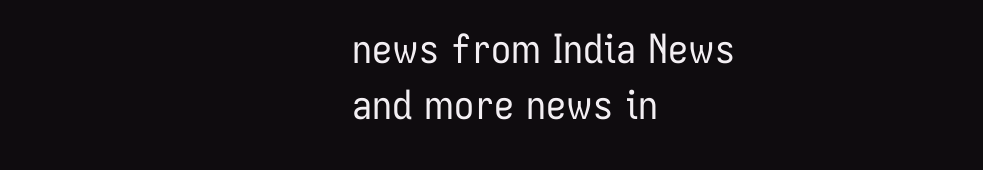news from India News and more news in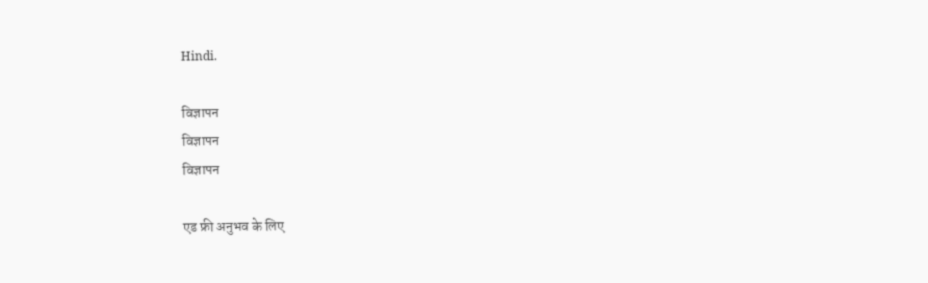Hindi.

विज्ञापन
विज्ञापन
विज्ञापन

एड फ्री अनुभव के लिए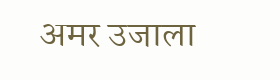अमर उजाला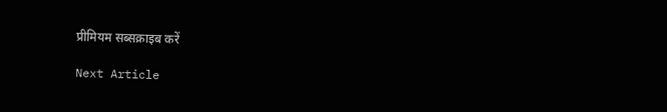प्रीमियम सब्सक्राइब करें

Next Article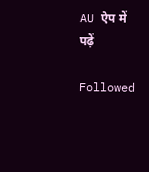AU ऐप में पढ़ें

Followed